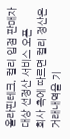올라핀테크, 컬리 입점 판매자 대상 선정산 서비스 오픈
회사 측에 따르면 컬리 정산은 거래내역을 기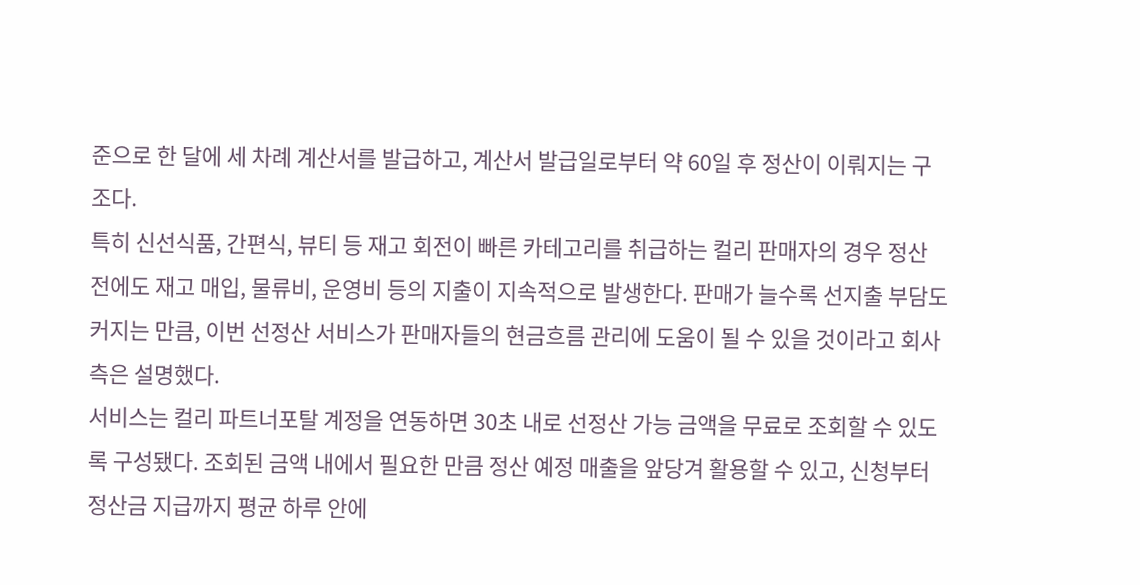준으로 한 달에 세 차례 계산서를 발급하고, 계산서 발급일로부터 약 60일 후 정산이 이뤄지는 구조다.
특히 신선식품, 간편식, 뷰티 등 재고 회전이 빠른 카테고리를 취급하는 컬리 판매자의 경우 정산 전에도 재고 매입, 물류비, 운영비 등의 지출이 지속적으로 발생한다. 판매가 늘수록 선지출 부담도 커지는 만큼, 이번 선정산 서비스가 판매자들의 현금흐름 관리에 도움이 될 수 있을 것이라고 회사 측은 설명했다.
서비스는 컬리 파트너포탈 계정을 연동하면 30초 내로 선정산 가능 금액을 무료로 조회할 수 있도록 구성됐다. 조회된 금액 내에서 필요한 만큼 정산 예정 매출을 앞당겨 활용할 수 있고, 신청부터 정산금 지급까지 평균 하루 안에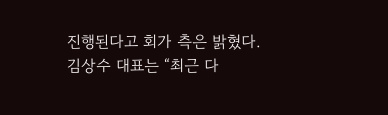진행된다고 회가 측은 밝혔다.
김상수 대표는 “최근 다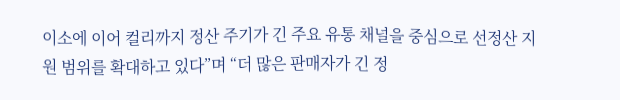이소에 이어 컬리까지 정산 주기가 긴 주요 유통 채널을 중심으로 선정산 지원 범위를 확대하고 있다”며 “더 많은 판매자가 긴 정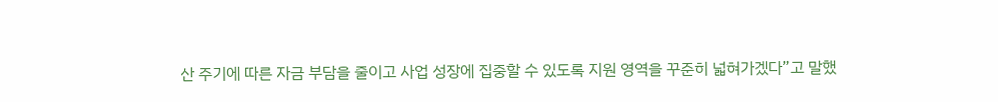산 주기에 따른 자금 부담을 줄이고 사업 성장에 집중할 수 있도록 지원 영역을 꾸준히 넓혀가겠다”고 말했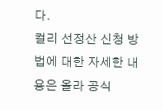다.
컬리 선정산 신청 방법에 대한 자세한 내용은 올라 공식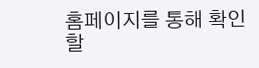홈페이지를 통해 확인할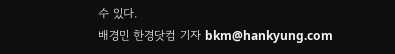수 있다.
배경민 한경닷컴 기자 bkm@hankyung.com